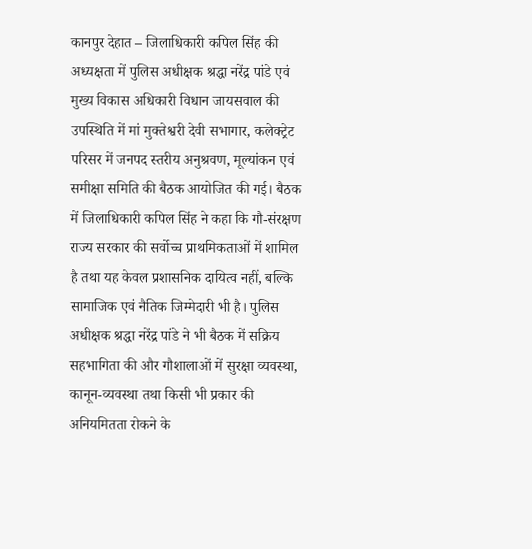कानपुर देहात – जिलाधिकारी कपिल सिंह की अध्यक्षता में पुलिस अधीक्षक श्रद्धा नरेंद्र पांडे एवं मुख्य विकास अधिकारी विधान जायसवाल की उपस्थिति में मां मुक्तेश्वरी देवी सभागार, कलेक्ट्रेट परिसर में जनपद स्तरीय अनुश्रवण, मूल्यांकन एवं समीक्षा समिति की बैठक आयोजित की गई। बैठक में जिलाधिकारी कपिल सिंह ने कहा कि गौ-संरक्षण राज्य सरकार की सर्वोच्च प्राथमिकताओं में शामिल है तथा यह केवल प्रशासनिक दायित्व नहीं, बल्कि सामाजिक एवं नैतिक जिम्मेदारी भी है। पुलिस अधीक्षक श्रद्धा नरेंद्र पांडे ने भी बैठक में सक्रिय सहभागिता की और गौशालाओं में सुरक्षा व्यवस्था, कानून-व्यवस्था तथा किसी भी प्रकार की अनियमितता रोकने के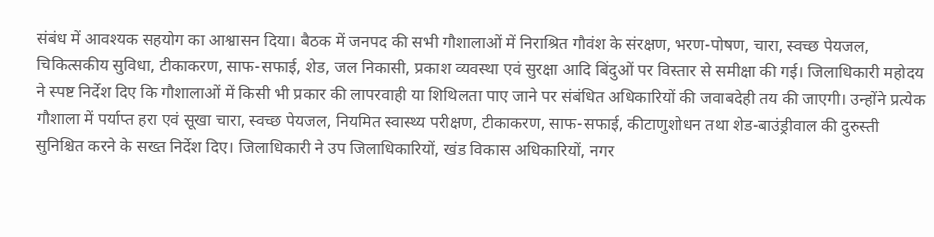संबंध में आवश्यक सहयोग का आश्वासन दिया। बैठक में जनपद की सभी गौशालाओं में निराश्रित गौवंश के संरक्षण, भरण-पोषण, चारा, स्वच्छ पेयजल, चिकित्सकीय सुविधा, टीकाकरण, साफ-सफाई, शेड, जल निकासी, प्रकाश व्यवस्था एवं सुरक्षा आदि बिंदुओं पर विस्तार से समीक्षा की गई। जिलाधिकारी महोदय ने स्पष्ट निर्देश दिए कि गौशालाओं में किसी भी प्रकार की लापरवाही या शिथिलता पाए जाने पर संबंधित अधिकारियों की जवाबदेही तय की जाएगी। उन्होंने प्रत्येक गौशाला में पर्याप्त हरा एवं सूखा चारा, स्वच्छ पेयजल, नियमित स्वास्थ्य परीक्षण, टीकाकरण, साफ-सफाई, कीटाणुशोधन तथा शेड-बाउंड्रीवाल की दुरुस्ती सुनिश्चित करने के सख्त निर्देश दिए। जिलाधिकारी ने उप जिलाधिकारियों, खंड विकास अधिकारियों, नगर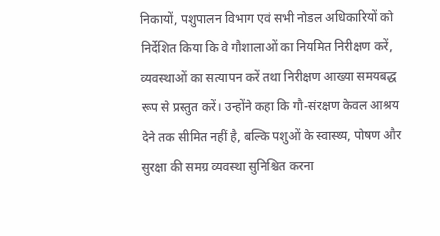निकायों, पशुपालन विभाग एवं सभी नोडल अधिकारियों को निर्देशित किया कि वे गौशालाओं का नियमित निरीक्षण करें, व्यवस्थाओं का सत्यापन करें तथा निरीक्षण आख्या समयबद्ध रूप से प्रस्तुत करें। उन्होंने कहा कि गौ-संरक्षण केवल आश्रय देने तक सीमित नहीं है, बल्कि पशुओं के स्वास्थ्य, पोषण और सुरक्षा की समग्र व्यवस्था सुनिश्चित करना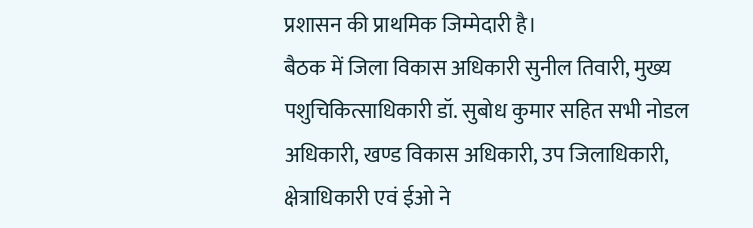प्रशासन की प्राथमिक जिम्मेदारी है।
बैठक में जिला विकास अधिकारी सुनील तिवारी, मुख्य पशुचिकित्साधिकारी डॉ. सुबोध कुमार सहित सभी नोडल अधिकारी, खण्ड विकास अधिकारी, उप जिलाधिकारी, क्षेत्राधिकारी एवं ईओ ने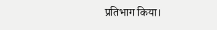प्रतिभाग किया।